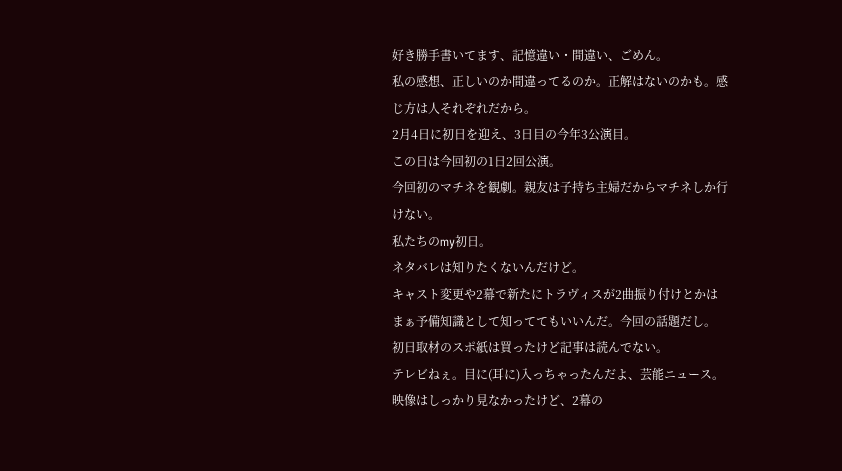好き勝手書いてます、記憶違い・間違い、ごめん。
私の感想、正しいのか間違ってるのか。正解はないのかも。感じ方は人それぞれだから。
2月4日に初日を迎え、3日目の今年3公演目。
この日は今回初の1日2回公演。
今回初のマチネを観劇。親友は子持ち主婦だからマチネしか行けない。
私たちのmy初日。
ネタバレは知りたくないんだけど。
キャスト変更や2幕で新たにトラヴィスが2曲振り付けとかは
まぁ予備知識として知っててもいいんだ。今回の話題だし。
初日取材のスポ紙は買ったけど記事は読んでない。
テレビねぇ。目に(耳に)入っちゃったんだよ、芸能ニュース。
映像はしっかり見なかったけど、2幕の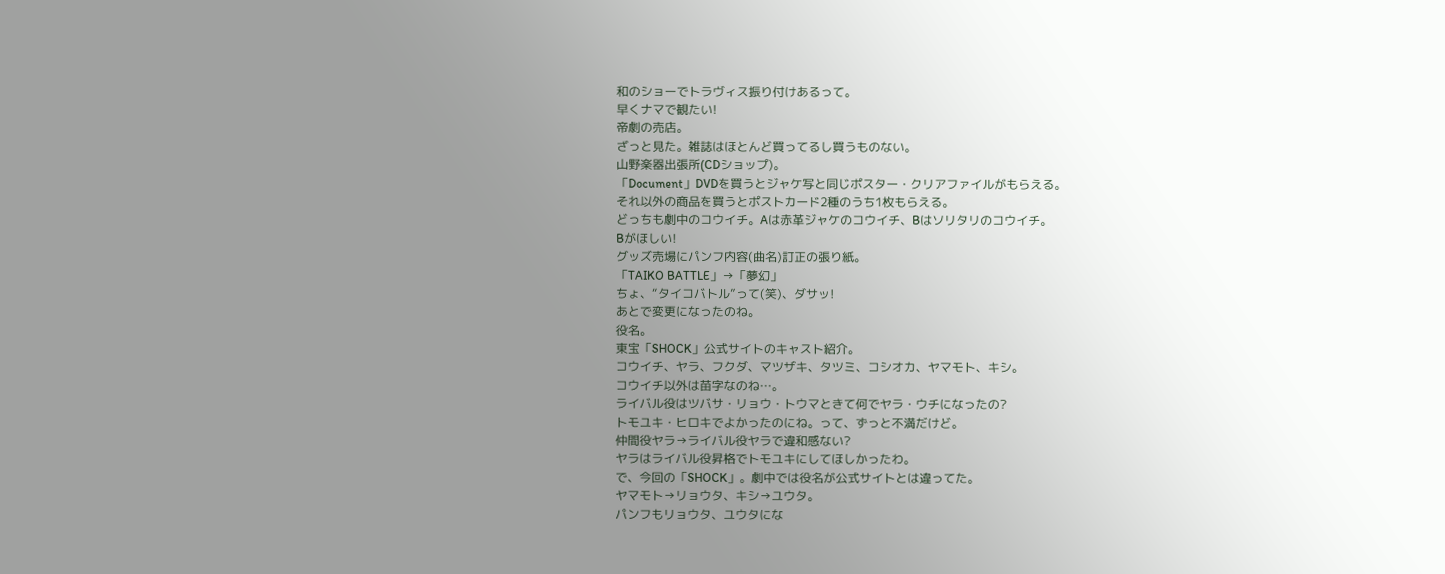和のショーでトラヴィス振り付けあるって。
早くナマで観たい!
帝劇の売店。
ざっと見た。雑誌はほとんど買ってるし買うものない。
山野楽器出張所(CDショップ)。
「Document」DVDを買うとジャケ写と同じポスター・クリアファイルがもらえる。
それ以外の商品を買うとポストカード2種のうち1枚もらえる。
どっちも劇中のコウイチ。Aは赤革ジャケのコウイチ、Bはソリタリのコウイチ。
Bがほしい!
グッズ売場にパンフ内容(曲名)訂正の張り紙。
「TAIKO BATTLE」→「夢幻」
ちょ、“タイコバトル”って(笑)、ダサッ!
あとで変更になったのね。
役名。
東宝「SHOCK」公式サイトのキャスト紹介。
コウイチ、ヤラ、フクダ、マツザキ、タツミ、コシオカ、ヤマモト、キシ。
コウイチ以外は苗字なのね…。
ライバル役はツバサ・リョウ・トウマときて何でヤラ・ウチになったの?
トモユキ・ヒロキでよかったのにね。って、ずっと不満だけど。
仲間役ヤラ→ライバル役ヤラで違和感ない?
ヤラはライバル役昇格でトモユキにしてほしかったわ。
で、今回の「SHOCK」。劇中では役名が公式サイトとは違ってた。
ヤマモト→リョウタ、キシ→ユウタ。
パンフもリョウタ、ユウタにな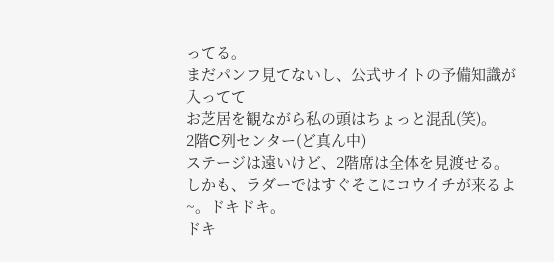ってる。
まだパンフ見てないし、公式サイトの予備知識が入ってて
お芝居を観ながら私の頭はちょっと混乱(笑)。
2階C列センター(ど真ん中)
ステージは遠いけど、2階席は全体を見渡せる。
しかも、ラダーではすぐそこにコウイチが来るよ~。ドキドキ。
ドキ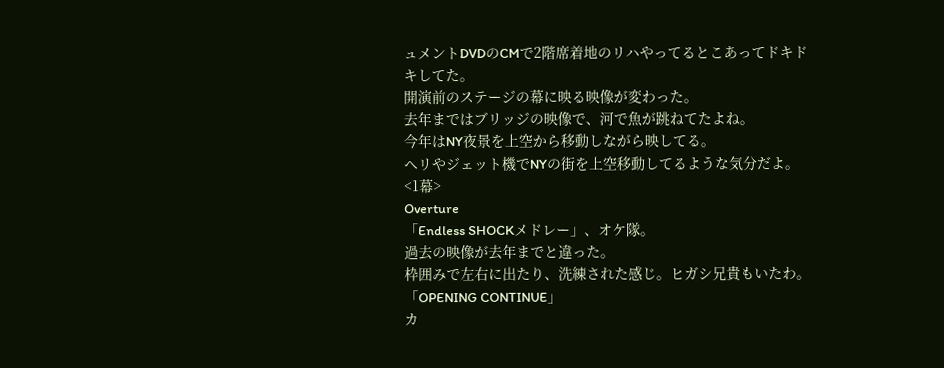ュメントDVDのCMで2階席着地のリハやってるとこあってドキドキしてた。
開演前のステージの幕に映る映像が変わった。
去年まではブリッジの映像で、河で魚が跳ねてたよね。
今年はNY夜景を上空から移動しながら映してる。
ヘリやジェット機でNYの街を上空移動してるような気分だよ。
<1幕>
Overture
「Endless SHOCKメドレー」、オケ隊。
過去の映像が去年までと違った。
枠囲みで左右に出たり、洗練された感じ。ヒガシ兄貴もいたわ。
「OPENING CONTINUE」
カ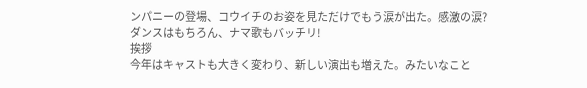ンパニーの登場、コウイチのお姿を見ただけでもう涙が出た。感激の涙?
ダンスはもちろん、ナマ歌もバッチリ!
挨拶
今年はキャストも大きく変わり、新しい演出も増えた。みたいなこと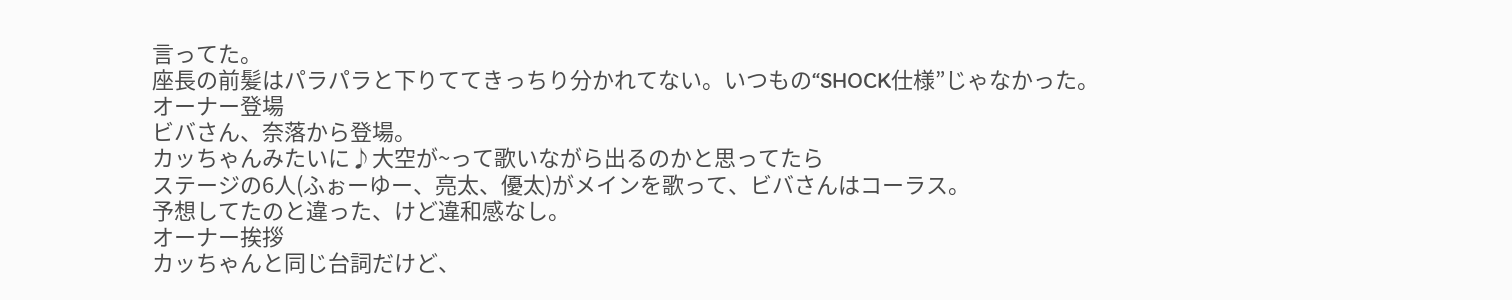言ってた。
座長の前髪はパラパラと下りててきっちり分かれてない。いつもの“SHOCK仕様”じゃなかった。
オーナー登場
ビバさん、奈落から登場。
カッちゃんみたいに♪大空が~って歌いながら出るのかと思ってたら
ステージの6人(ふぉーゆー、亮太、優太)がメインを歌って、ビバさんはコーラス。
予想してたのと違った、けど違和感なし。
オーナー挨拶
カッちゃんと同じ台詞だけど、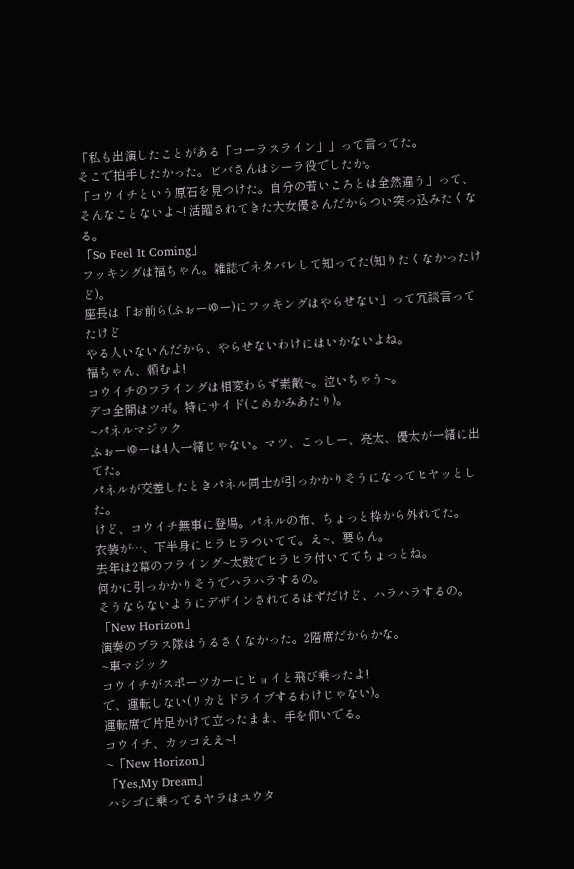「私も出演したことがある「コーラスライン」」って言ってた。
そこで拍手したかった。ビバさんはシーラ役でしたか。
「コウイチという原石を見つけた。自分の若いころとは全然違う」って、
そんなことないよ~! 活躍されてきた大女優さんだからつい突っ込みたくなる。
「So Feel It Coming」
フッキングは福ちゃん。雑誌でネタバレして知ってた(知りたくなかったけど)。
座長は「お前ら(ふぉーゆー)にフッキングはやらせない」って冗談言ってたけど
やる人いないんだから、やらせないわけにはいかないよね。
福ちゃん、頼むよ!
コウイチのフライングは相変わらず素敵~。泣いちゃう~。
デコ全開はツボ。特にサイド(こめかみあたり)。
~パネルマジック
ふぉーゆーは4人一緒じゃない。マツ、こっしー、亮太、優太が一緒に出てた。
パネルが交差したときパネル同士が引っかかりそうになってヒヤッとした。
けど、コウイチ無事に登場。パネルの布、ちょっと枠から外れてた。
衣装が…、下半身にヒラヒラついてて。え~、要らん。
去年は2幕のフライング~太鼓でヒラヒラ付いててちょっとね。
何かに引っかかりそうでハラハラするの。
そうならないようにデザインされてるはずだけど、ハラハラするの。
「New Horizon」
演奏のブラス隊はうるさくなかった。2階席だからかな。
~車マジック
コウイチがスポーツカーにヒョイと飛び乗ったよ!
で、運転しない(リカとドライブするわけじゃない)。
運転席で片足かけて立ったまま、手を仰いでる。
コウイチ、カッコええ~!
~「New Horizon」
「Yes,My Dream」
ハシゴに乗ってるヤラはユウタ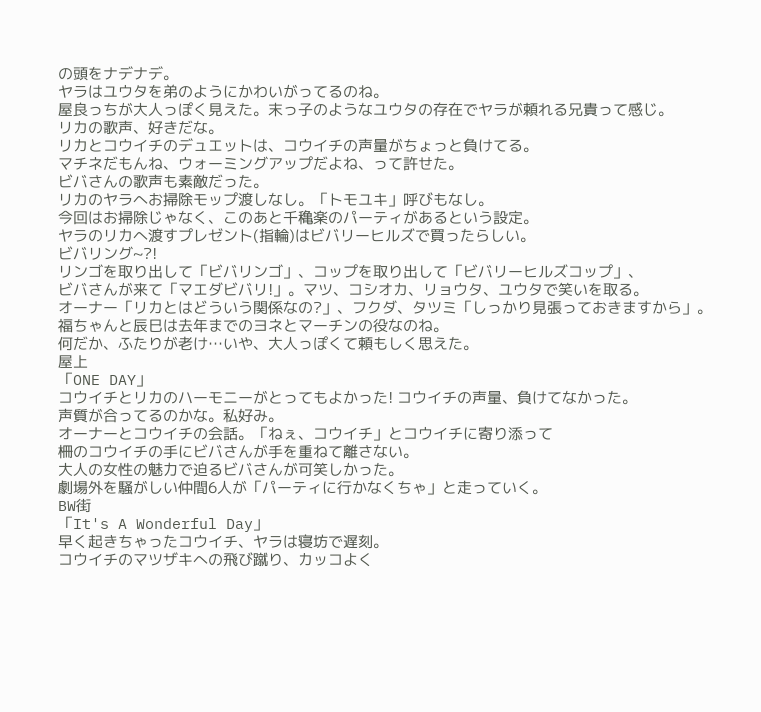の頭をナデナデ。
ヤラはユウタを弟のようにかわいがってるのね。
屋良っちが大人っぽく見えた。末っ子のようなユウタの存在でヤラが頼れる兄貴って感じ。
リカの歌声、好きだな。
リカとコウイチのデュエットは、コウイチの声量がちょっと負けてる。
マチネだもんね、ウォーミングアップだよね、って許せた。
ビバさんの歌声も素敵だった。
リカのヤラへお掃除モップ渡しなし。「トモユキ」呼びもなし。
今回はお掃除じゃなく、このあと千穐楽のパーティがあるという設定。
ヤラのリカへ渡すプレゼント(指輪)はビバリーヒルズで買ったらしい。
ビバリング~?!
リンゴを取り出して「ビバリンゴ」、コップを取り出して「ビバリーヒルズコップ」、
ビバさんが来て「マエダビバリ!」。マツ、コシオカ、リョウタ、ユウタで笑いを取る。
オーナー「リカとはどういう関係なの?」、フクダ、タツミ「しっかり見張っておきますから」。
福ちゃんと辰巳は去年までのヨネとマーチンの役なのね。
何だか、ふたりが老け…いや、大人っぽくて頼もしく思えた。
屋上
「ONE DAY」
コウイチとリカのハーモニーがとってもよかった! コウイチの声量、負けてなかった。
声質が合ってるのかな。私好み。
オーナーとコウイチの会話。「ねぇ、コウイチ」とコウイチに寄り添って
柵のコウイチの手にビバさんが手を重ねて離さない。
大人の女性の魅力で迫るビバさんが可笑しかった。
劇場外を騒がしい仲間6人が「パーティに行かなくちゃ」と走っていく。
BW街
「It's A Wonderful Day」
早く起きちゃったコウイチ、ヤラは寝坊で遅刻。
コウイチのマツザキへの飛び蹴り、カッコよく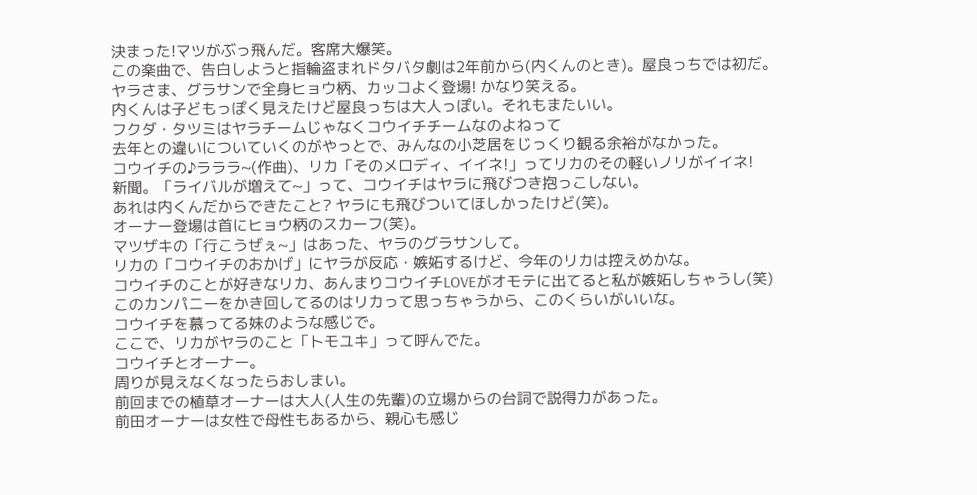決まった!マツがぶっ飛んだ。客席大爆笑。
この楽曲で、告白しようと指輪盗まれドタバタ劇は2年前から(内くんのとき)。屋良っちでは初だ。
ヤラさま、グラサンで全身ヒョウ柄、カッコよく登場! かなり笑える。
内くんは子どもっぽく見えたけど屋良っちは大人っぽい。それもまたいい。
フクダ・タツミはヤラチームじゃなくコウイチチームなのよねって
去年との違いについていくのがやっとで、みんなの小芝居をじっくり観る余裕がなかった。
コウイチの♪ラララ~(作曲)、リカ「そのメロディ、イイネ!」ってリカのその軽いノリがイイネ!
新聞。「ライバルが増えて~」って、コウイチはヤラに飛びつき抱っこしない。
あれは内くんだからできたこと? ヤラにも飛びついてほしかったけど(笑)。
オーナー登場は首にヒョウ柄のスカーフ(笑)。
マツザキの「行こうぜぇ~」はあった、ヤラのグラサンして。
リカの「コウイチのおかげ」にヤラが反応・嫉妬するけど、今年のリカは控えめかな。
コウイチのことが好きなリカ、あんまりコウイチLOVEがオモテに出てると私が嫉妬しちゃうし(笑)
このカンパニーをかき回してるのはリカって思っちゃうから、このくらいがいいな。
コウイチを慕ってる妹のような感じで。
ここで、リカがヤラのこと「トモユキ」って呼んでた。
コウイチとオーナー。
周りが見えなくなったらおしまい。
前回までの植草オーナーは大人(人生の先輩)の立場からの台詞で説得力があった。
前田オーナーは女性で母性もあるから、親心も感じ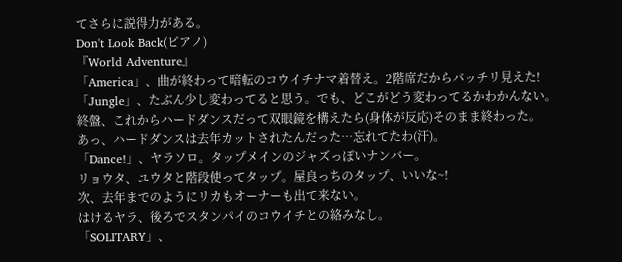てさらに説得力がある。
Don't Look Back(ピアノ)
『World Adventure』
「America」、曲が終わって暗転のコウイチナマ着替え。2階席だからバッチリ見えた!
「Jungle」、たぶん少し変わってると思う。でも、どこがどう変わってるかわかんない。
終盤、これからハードダンスだって双眼鏡を構えたら(身体が反応)そのまま終わった。
あっ、ハードダンスは去年カットされたんだった…忘れてたわ(汗)。
「Dance!」、ヤラソロ。タップメインのジャズっぽいナンバー。
リョウタ、ユウタと階段使ってタップ。屋良っちのタップ、いいな~!
次、去年までのようにリカもオーナーも出て来ない。
はけるヤラ、後ろでスタンパイのコウイチとの絡みなし。
「SOLITARY」、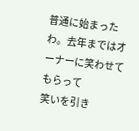普通に始まったわ。去年まではオーナーに笑わせてもらって
笑いを引き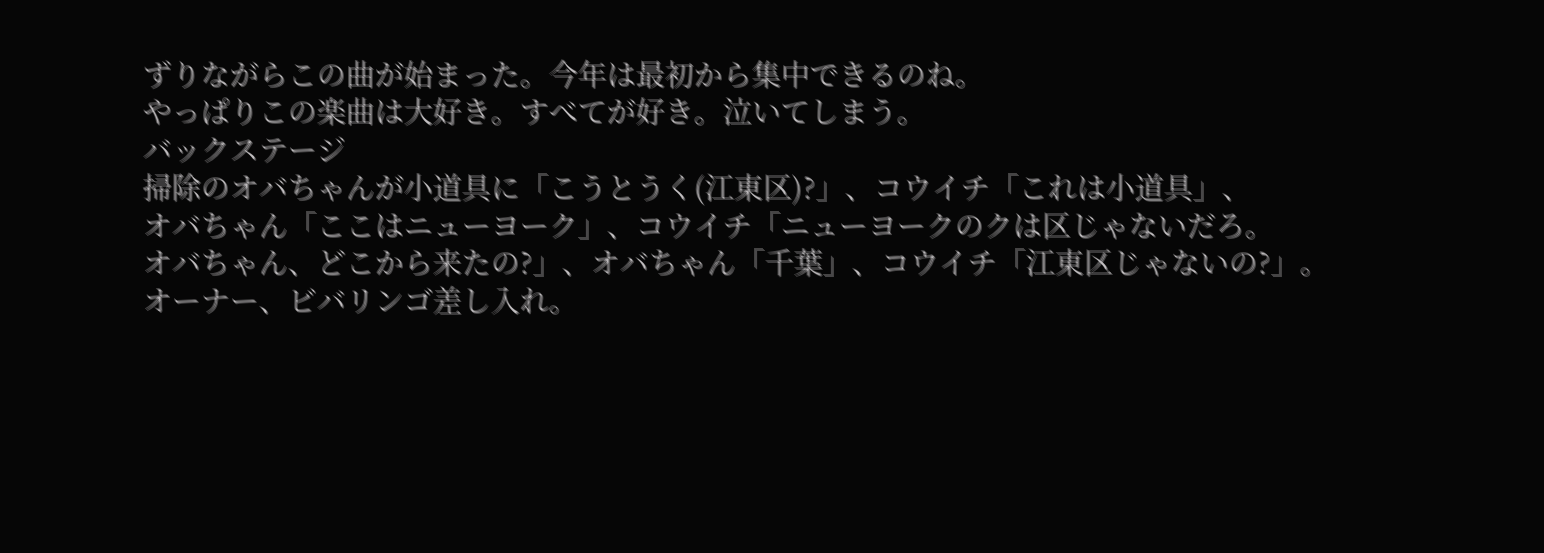ずりながらこの曲が始まった。今年は最初から集中できるのね。
やっぱりこの楽曲は大好き。すべてが好き。泣いてしまう。
バックステージ
掃除のオバちゃんが小道具に「こうとうく(江東区)?」、コウイチ「これは小道具」、
オバちゃん「ここはニューヨーク」、コウイチ「ニューヨークのクは区じゃないだろ。
オバちゃん、どこから来たの?」、オバちゃん「千葉」、コウイチ「江東区じゃないの?」。
オーナー、ビバリンゴ差し入れ。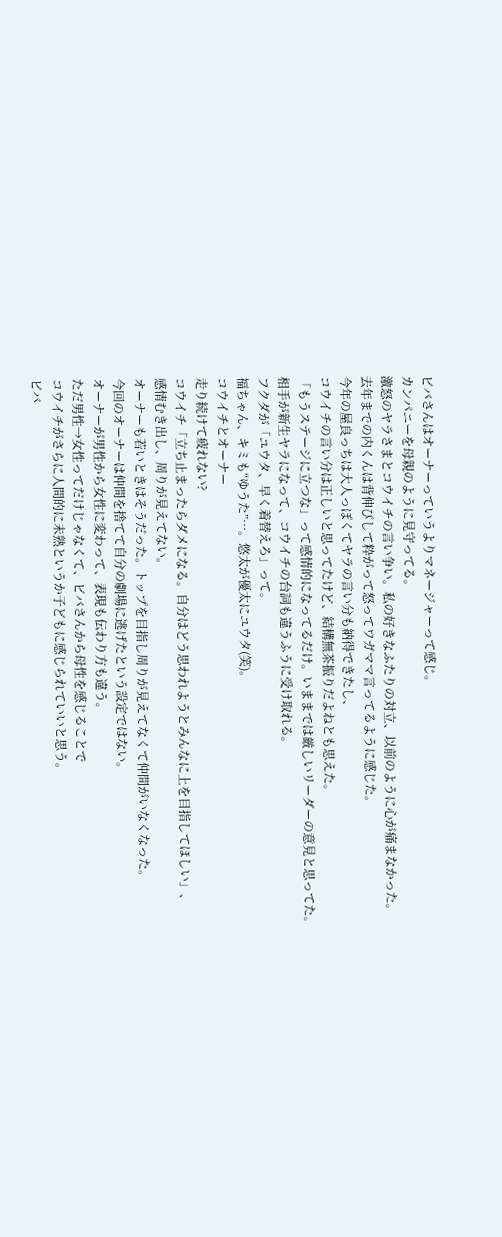ビバさんはオーナーっていうよりマネージャーって感じ。
カンパニーを母親のように見守ってる。
激怒のヤラさまとコウイチの言い争い。私の好きなふたりの対立、以前のように心が痛まなかった。
去年までの内くんは背伸びして粋がって怒ってワガママ言ってるように感じた。
今年の屋良っちは大人っぽくてヤラの言い分も納得できたし、
コウイチの言い分は正しいと思ってたけど、結構無茶振りだよねとも思えた。
「もうステージに立つな」って感情的になってるだけ。いままでは厳しいリーダーの意見と思ってた。
相手が新生ヤラになって、コウイチの台詞も違うふうに受け取れる。
フクダが「ユウタ、早く着替えろ」って。
福ちゃん、キミも“ゆうた”…。悠太が優太にユウタ(笑)。
コウイチとオーナー
走り続けて疲れない?
コウイチ「立ち止まったらダメになる。自分はどう思われようとみんなに上を目指してほしい」、
感情むき出し、周りが見えてない。
オーナーも若いときはそうだった。トップを目指し周りが見えてなくて仲間がいなくなった。
今回のオーナーは仲間を捨てて自分の劇場に逃げたという設定ではない。
オーナーが男性から女性に変わって、表現も伝わり方も違う。
ただ男性→女性ってだけじゃなくて、ビバさんから母性を感じることで
コウイチがさらに人間的に未熟というか子どもに感じられていいと思う。
ビバ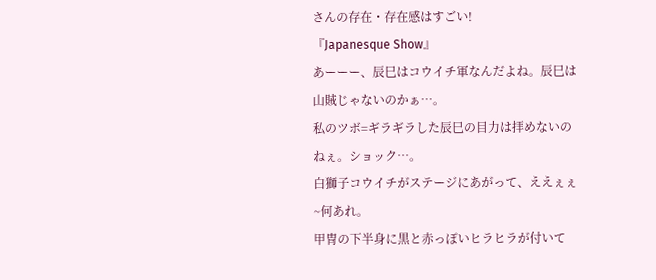さんの存在・存在感はすごい!
『Japanesque Show』
あーーー、辰巳はコウイチ軍なんだよね。辰巳は山賊じゃないのかぁ…。
私のツボ=ギラギラした辰巳の目力は拝めないのねぇ。ショック…。
白獅子コウイチがステージにあがって、ええぇぇ~何あれ。
甲冑の下半身に黒と赤っぽいヒラヒラが付いて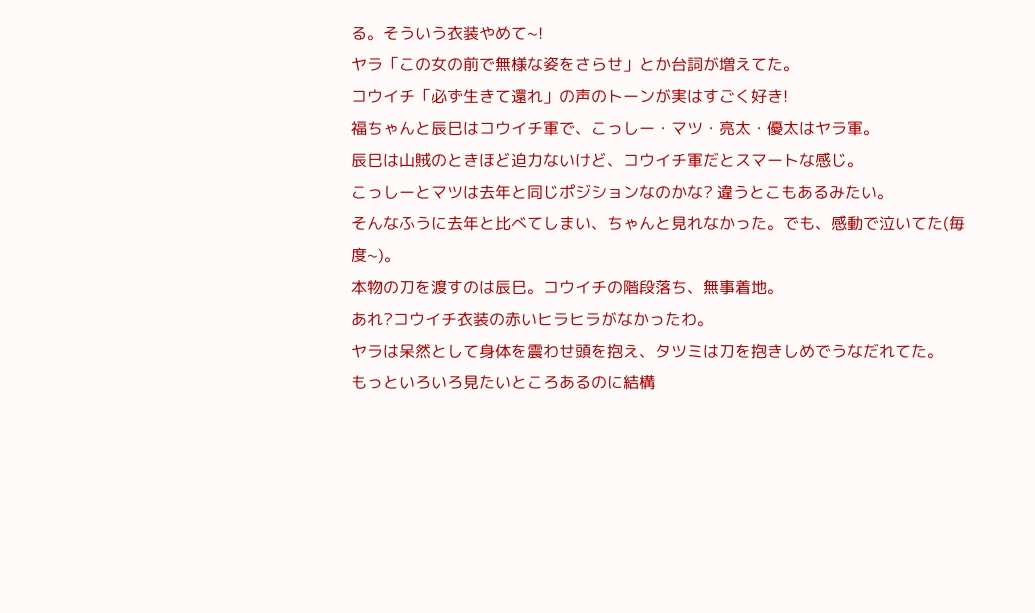る。そういう衣装やめて~!
ヤラ「この女の前で無様な姿をさらせ」とか台詞が増えてた。
コウイチ「必ず生きて還れ」の声のトーンが実はすごく好き!
福ちゃんと辰巳はコウイチ軍で、こっしー・マツ・亮太・優太はヤラ軍。
辰巳は山賊のときほど迫力ないけど、コウイチ軍だとスマートな感じ。
こっしーとマツは去年と同じポジションなのかな? 違うとこもあるみたい。
そんなふうに去年と比べてしまい、ちゃんと見れなかった。でも、感動で泣いてた(毎度~)。
本物の刀を渡すのは辰巳。コウイチの階段落ち、無事着地。
あれ?コウイチ衣装の赤いヒラヒラがなかったわ。
ヤラは呆然として身体を震わせ頭を抱え、タツミは刀を抱きしめでうなだれてた。
もっといろいろ見たいところあるのに結構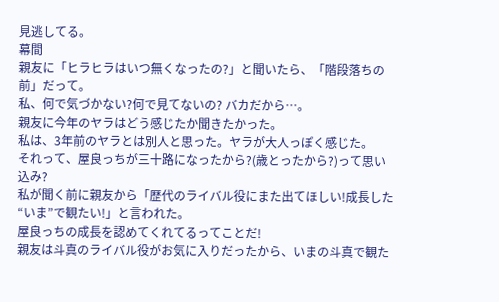見逃してる。
幕間
親友に「ヒラヒラはいつ無くなったの?」と聞いたら、「階段落ちの前」だって。
私、何で気づかない?何で見てないの? バカだから…。
親友に今年のヤラはどう感じたか聞きたかった。
私は、3年前のヤラとは別人と思った。ヤラが大人っぽく感じた。
それって、屋良っちが三十路になったから?(歳とったから?)って思い込み?
私が聞く前に親友から「歴代のライバル役にまた出てほしい!成長した“いま”で観たい!」と言われた。
屋良っちの成長を認めてくれてるってことだ!
親友は斗真のライバル役がお気に入りだったから、いまの斗真で観た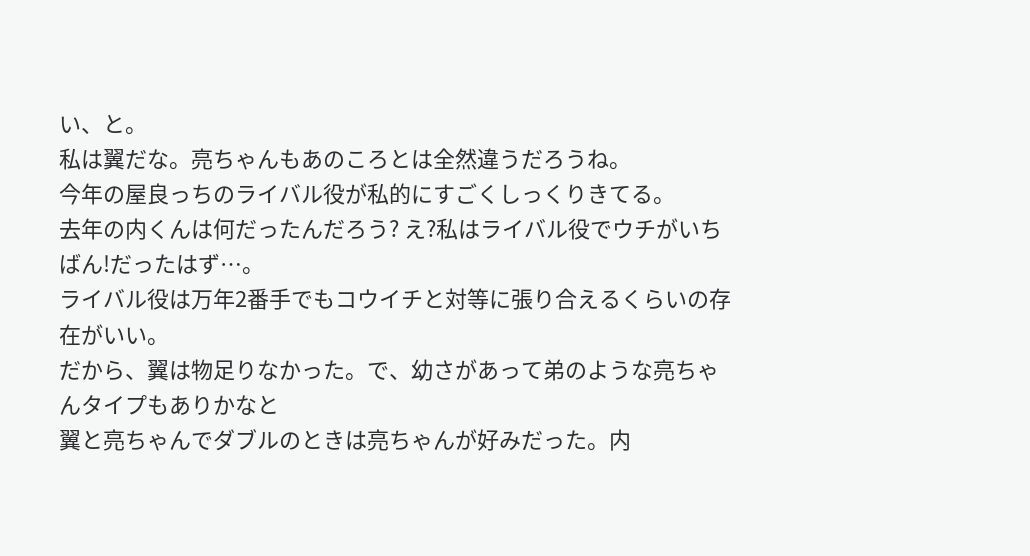い、と。
私は翼だな。亮ちゃんもあのころとは全然違うだろうね。
今年の屋良っちのライバル役が私的にすごくしっくりきてる。
去年の内くんは何だったんだろう? え?私はライバル役でウチがいちばん!だったはず…。
ライバル役は万年2番手でもコウイチと対等に張り合えるくらいの存在がいい。
だから、翼は物足りなかった。で、幼さがあって弟のような亮ちゃんタイプもありかなと
翼と亮ちゃんでダブルのときは亮ちゃんが好みだった。内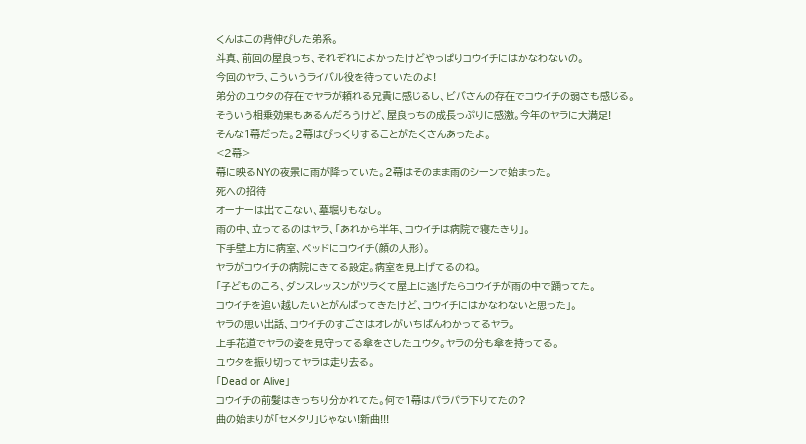くんはこの背伸びした弟系。
斗真、前回の屋良っち、それぞれによかったけどやっぱりコウイチにはかなわないの。
今回のヤラ、こういうライバル役を待っていたのよ!
弟分のユウタの存在でヤラが頼れる兄貴に感じるし、ビバさんの存在でコウイチの弱さも感じる。
そういう相乗効果もあるんだろうけど、屋良っちの成長っぷりに感激。今年のヤラに大満足!
そんな1幕だった。2幕はびっくりすることがたくさんあったよ。
<2幕>
幕に映るNYの夜景に雨が降っていた。2幕はそのまま雨のシーンで始まった。
死への招待
オーナーは出てこない、墓堀りもなし。
雨の中、立ってるのはヤラ、「あれから半年、コウイチは病院で寝たきり」。
下手壁上方に病室、ベッドにコウイチ(顔の人形)。
ヤラがコウイチの病院にきてる設定。病室を見上げてるのね。
「子どものころ、ダンスレッスンがツラくて屋上に逃げたらコウイチが雨の中で踊ってた。
コウイチを追い越したいとがんばってきたけど、コウイチにはかなわないと思った」。
ヤラの思い出話、コウイチのすごさはオレがいちばんわかってるヤラ。
上手花道でヤラの姿を見守ってる傘をさしたユウタ。ヤラの分も傘を持ってる。
ユウタを振り切ってヤラは走り去る。
「Dead or Alive」
コウイチの前髪はきっちり分かれてた。何で1幕はパラパラ下りてたの?
曲の始まりが「セメタリ」じゃない!新曲!!!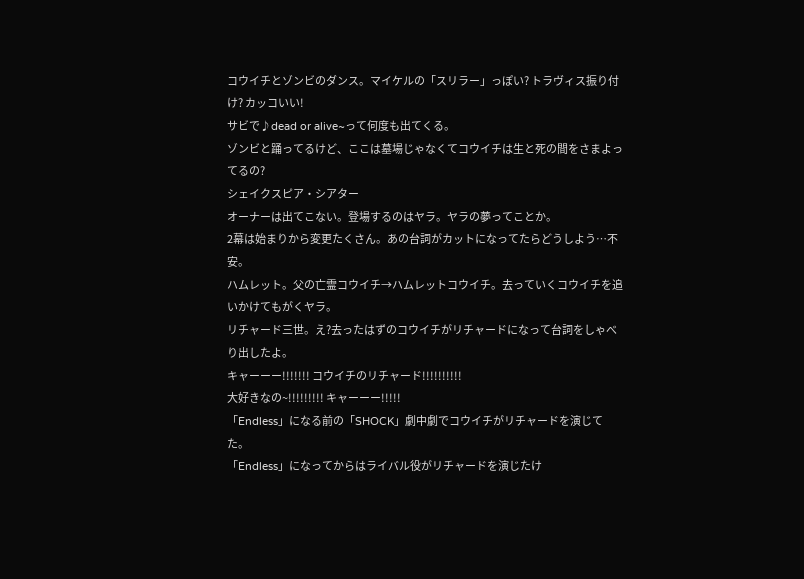コウイチとゾンビのダンス。マイケルの「スリラー」っぽい? トラヴィス振り付け? カッコいい!
サビで♪dead or alive~って何度も出てくる。
ゾンビと踊ってるけど、ここは墓場じゃなくてコウイチは生と死の間をさまよってるの?
シェイクスピア・シアター
オーナーは出てこない。登場するのはヤラ。ヤラの夢ってことか。
2幕は始まりから変更たくさん。あの台詞がカットになってたらどうしよう…不安。
ハムレット。父の亡霊コウイチ→ハムレットコウイチ。去っていくコウイチを追いかけてもがくヤラ。
リチャード三世。え?去ったはずのコウイチがリチャードになって台詞をしゃべり出したよ。
キャーーー!!!!!!! コウイチのリチャード!!!!!!!!!!
大好きなの~!!!!!!!!! キャーーー!!!!!
「Endless」になる前の「SHOCK」劇中劇でコウイチがリチャードを演じてた。
「Endless」になってからはライバル役がリチャードを演じたけ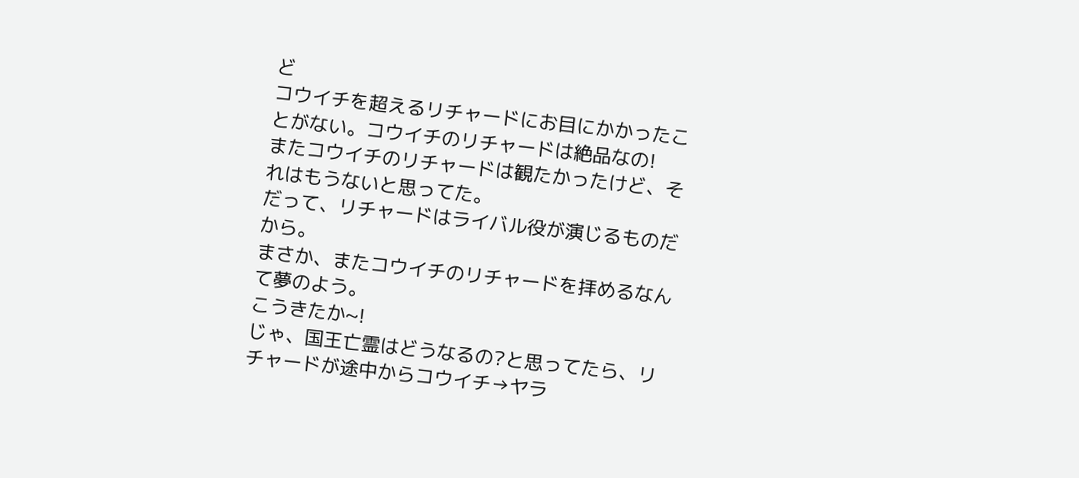ど
コウイチを超えるリチャードにお目にかかったことがない。コウイチのリチャードは絶品なの!
またコウイチのリチャードは観たかったけど、それはもうないと思ってた。
だって、リチャードはライバル役が演じるものだから。
まさか、またコウイチのリチャードを拝めるなんて夢のよう。
こうきたか~!
じゃ、国王亡霊はどうなるの?と思ってたら、リチャードが途中からコウイチ→ヤラ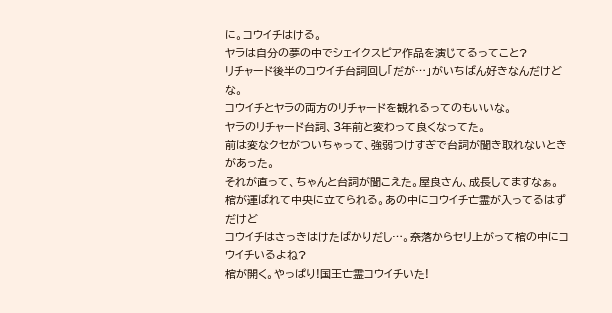に。コウイチはける。
ヤラは自分の夢の中でシェイクスピア作品を演じてるってこと?
リチャード後半のコウイチ台詞回し「だが…」がいちばん好きなんだけどな。
コウイチとヤラの両方のリチャードを観れるってのもいいな。
ヤラのリチャード台詞、3年前と変わって良くなってた。
前は変なクセがついちゃって、強弱つけすぎで台詞が聞き取れないときがあった。
それが直って、ちゃんと台詞が聞こえた。屋良さん、成長してますなぁ。
棺が運ばれて中央に立てられる。あの中にコウイチ亡霊が入ってるはずだけど
コウイチはさっきはけたばかりだし…。奈落からセリ上がって棺の中にコウイチいるよね?
棺が開く。やっぱり!国王亡霊コウイチいた!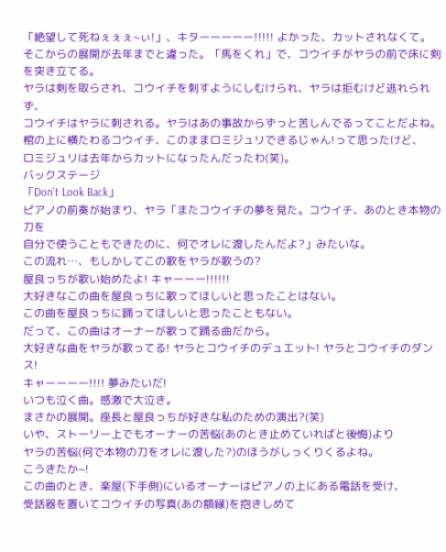「絶望して死ねぇぇぇ~ぃ!」、キターーーーー!!!!! よかった、カットされなくて。
そこからの展開が去年までと違った。「馬をくれ」で、コウイチがヤラの前で床に剣を突き立てる。
ヤラは剣を取らされ、コウイチを刺すようにしむけられ、ヤラは拒むけど逃れられず、
コウイチはヤラに刺される。ヤラはあの事故からずっと苦しんでるってことだよね。
棺の上に横たわるコウイチ、このままロミジュリできるじゃん!って思ったけど、
ロミジュリは去年からカットになったんだったわ(笑)。
バックステージ
「Don't Look Back」
ピアノの前奏が始まり、ヤラ「またコウイチの夢を見た。コウイチ、あのとき本物の刀を
自分で使うこともできたのに、何でオレに渡したんだよ?」みたいな。
この流れ…、もしかしてこの歌をヤラが歌うの?
屋良っちが歌い始めたよ! キャーーー!!!!!!
大好きなこの曲を屋良っちに歌ってほしいと思ったことはない。
この曲を屋良っちに踊ってほしいと思ったこともない。
だって、この曲はオーナーが歌って踊る曲だから。
大好きな曲をヤラが歌ってる! ヤラとコウイチのデュエット! ヤラとコウイチのダンス!
キャーーーー!!!! 夢みたいだ!
いつも泣く曲。感激で大泣き。
まさかの展開。座長と屋良っちが好きな私のための演出?(笑)
いや、ストーリー上でもオーナーの苦悩(あのとき止めていればと後悔)より
ヤラの苦悩(何で本物の刀をオレに渡した?)のほうがしっくりくるよね。
こうきたか~!
この曲のとき、楽屋(下手側)にいるオーナーはピアノの上にある電話を受け、
受話器を置いてコウイチの写真(あの額縁)を抱きしめて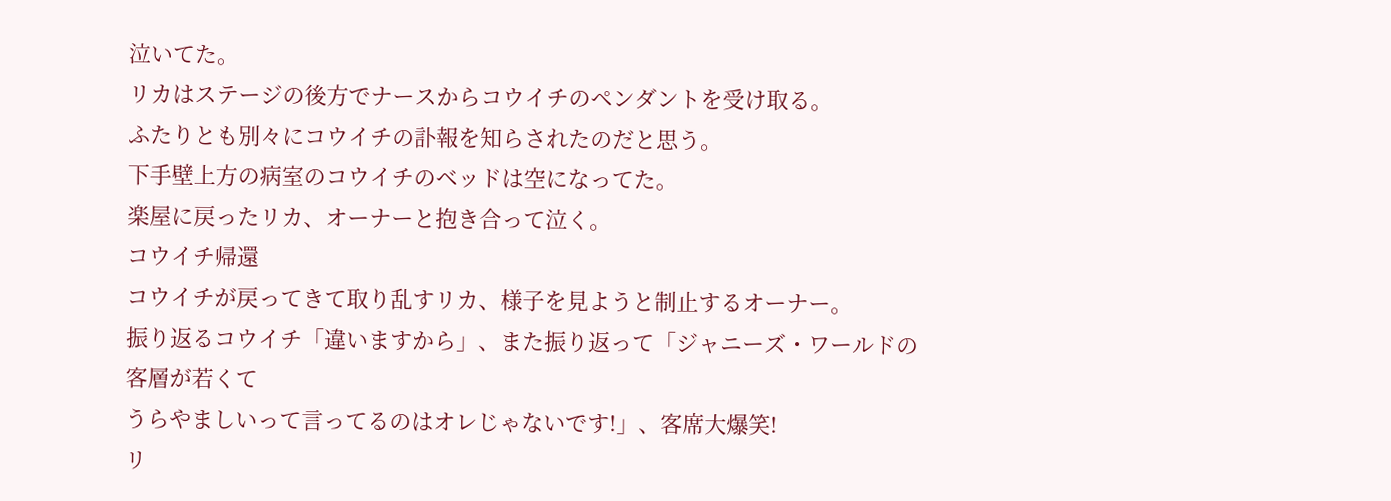泣いてた。
リカはステージの後方でナースからコウイチのペンダントを受け取る。
ふたりとも別々にコウイチの訃報を知らされたのだと思う。
下手壁上方の病室のコウイチのベッドは空になってた。
楽屋に戻ったリカ、オーナーと抱き合って泣く。
コウイチ帰還
コウイチが戻ってきて取り乱すリカ、様子を見ようと制止するオーナー。
振り返るコウイチ「違いますから」、また振り返って「ジャニーズ・ワールドの客層が若くて
うらやましいって言ってるのはオレじゃないです!」、客席大爆笑!
リ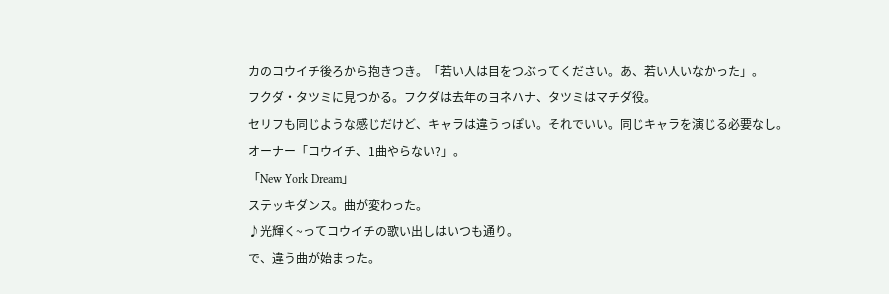カのコウイチ後ろから抱きつき。「若い人は目をつぶってください。あ、若い人いなかった」。
フクダ・タツミに見つかる。フクダは去年のヨネハナ、タツミはマチダ役。
セリフも同じような感じだけど、キャラは違うっぽい。それでいい。同じキャラを演じる必要なし。
オーナー「コウイチ、1曲やらない?」。
「New York Dream」
ステッキダンス。曲が変わった。
♪光輝く~ってコウイチの歌い出しはいつも通り。
で、違う曲が始まった。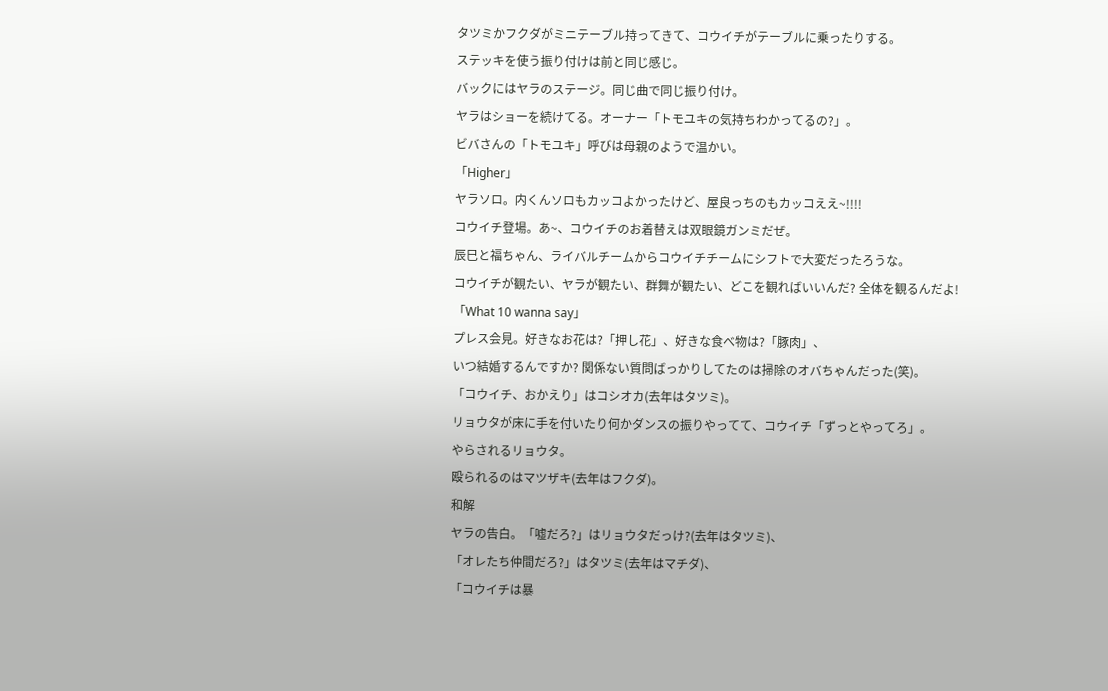タツミかフクダがミニテーブル持ってきて、コウイチがテーブルに乗ったりする。
ステッキを使う振り付けは前と同じ感じ。
バックにはヤラのステージ。同じ曲で同じ振り付け。
ヤラはショーを続けてる。オーナー「トモユキの気持ちわかってるの?」。
ビバさんの「トモユキ」呼びは母親のようで温かい。
「Higher」
ヤラソロ。内くんソロもカッコよかったけど、屋良っちのもカッコええ~!!!!
コウイチ登場。あ~、コウイチのお着替えは双眼鏡ガンミだぜ。
辰巳と福ちゃん、ライバルチームからコウイチチームにシフトで大変だったろうな。
コウイチが観たい、ヤラが観たい、群舞が観たい、どこを観ればいいんだ? 全体を観るんだよ!
「What 10 wanna say」
プレス会見。好きなお花は?「押し花」、好きな食べ物は?「豚肉」、
いつ結婚するんですか? 関係ない質問ばっかりしてたのは掃除のオバちゃんだった(笑)。
「コウイチ、おかえり」はコシオカ(去年はタツミ)。
リョウタが床に手を付いたり何かダンスの振りやってて、コウイチ「ずっとやってろ」。
やらされるリョウタ。
殴られるのはマツザキ(去年はフクダ)。
和解
ヤラの告白。「嘘だろ?」はリョウタだっけ?(去年はタツミ)、
「オレたち仲間だろ?」はタツミ(去年はマチダ)、
「コウイチは暴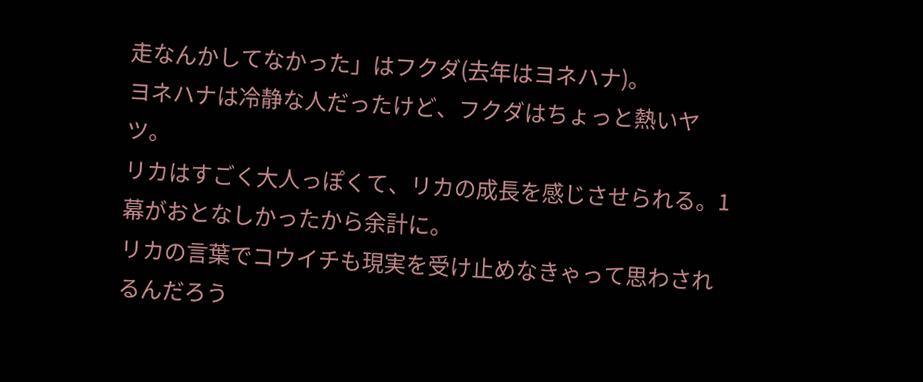走なんかしてなかった」はフクダ(去年はヨネハナ)。
ヨネハナは冷静な人だったけど、フクダはちょっと熱いヤツ。
リカはすごく大人っぽくて、リカの成長を感じさせられる。1幕がおとなしかったから余計に。
リカの言葉でコウイチも現実を受け止めなきゃって思わされるんだろう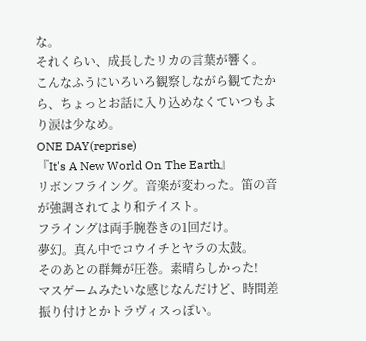な。
それくらい、成長したリカの言葉が響く。
こんなふうにいろいろ観察しながら観てたから、ちょっとお話に入り込めなくていつもより涙は少なめ。
ONE DAY(reprise)
『It's A New World On The Earth』
リボンフライング。音楽が変わった。笛の音が強調されてより和テイスト。
フライングは両手腕巻きの1回だけ。
夢幻。真ん中でコウイチとヤラの太鼓。
そのあとの群舞が圧巻。素晴らしかった!
マスゲームみたいな感じなんだけど、時間差振り付けとかトラヴィスっぽい。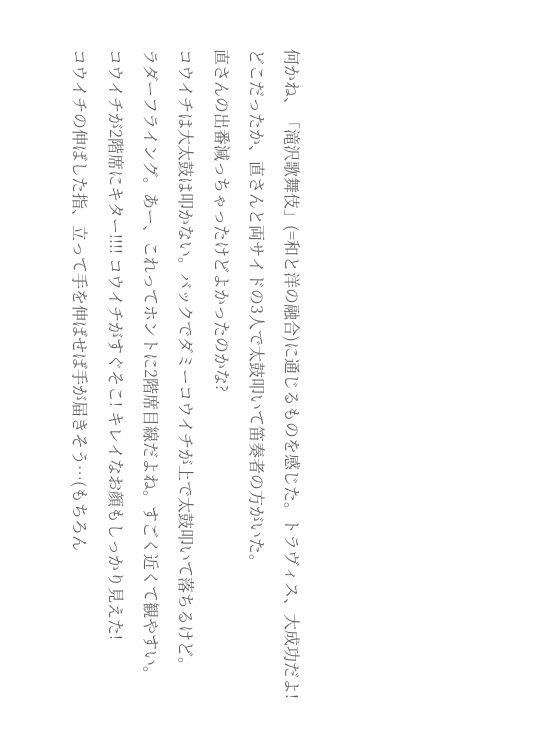何かね、「滝沢歌舞伎」(=和と洋の融合)に通じるものを感じた。トラヴィス、大成功だよ!
どこだったか、直さんと両サイドの3人で太鼓叩いて笛奏者の方がいた。
直さんの出番減っちゃったけどよかったのかな?
コウイチは大太鼓は叩かない。バックでダミーコウイチが上で太鼓叩いて落ちるけど。
ラダーフライング。あー、これってホントに2階席目線だよね。すごく近くて観やすい。
コウイチが2階席にキター!!!! コウイチがすぐそこ! キレイなお顔もしっかり見えた!
コウイチの伸ばした指、立って手を伸ばせば手が届きそう…(もちろん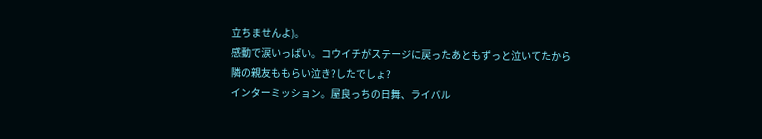立ちませんよ)。
感動で涙いっぱい。コウイチがステージに戻ったあともずっと泣いてたから
隣の親友ももらい泣き?したでしょ?
インターミッション。屋良っちの日舞、ライバル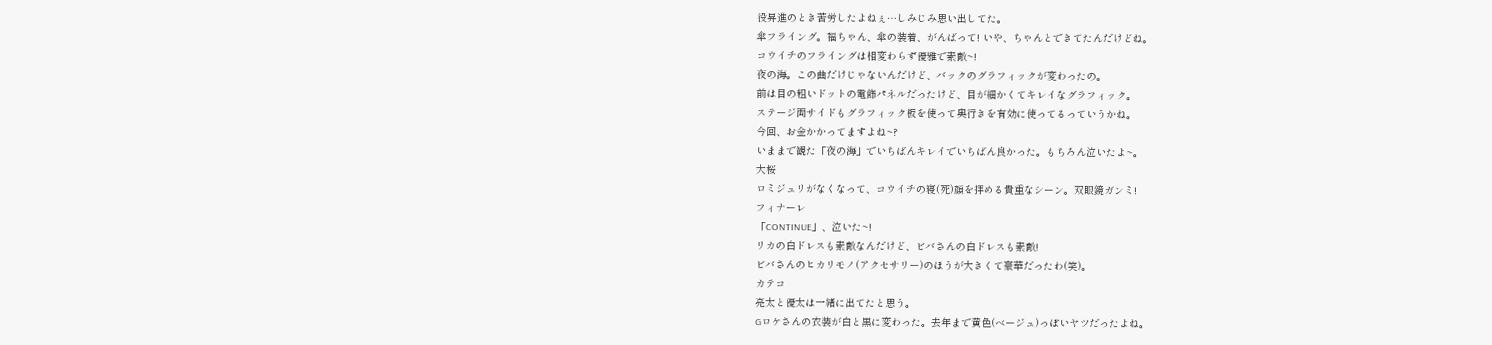役昇進のとき苦労したよねぇ…しみじみ思い出してた。
傘フライング。福ちゃん、傘の装着、がんばって! いや、ちゃんとできてたんだけどね。
コウイチのフライングは相変わらず優雅で素敵~!
夜の海。この曲だけじゃないんだけど、バックのグラフィックが変わったの。
前は目の粗いドットの電飾パネルだったけど、目が細かくてキレイなグラフィック。
ステージ両サイドもグラフィック板を使って奥行きを有効に使ってるっていうかね。
今回、お金かかってますよね~?
いままで観た「夜の海」でいちばんキレイでいちばん良かった。もちろん泣いたよ~。
大桜
ロミジュリがなくなって、コウイチの寝(死)顔を拝める貴重なシーン。双眼鏡ガンミ!
フィナーレ
「CONTINUE」、泣いた~!
リカの白ドレスも素敵なんだけど、ビバさんの白ドレスも素敵!
ビバさんのヒカリモノ(アクセサリー)のほうが大きくて豪華だったわ(笑)。
カテコ
亮太と優太は一緒に出てたと思う。
Gロケさんの衣装が白と黒に変わった。去年まで黄色(ベージュ)っぽいヤツだったよね。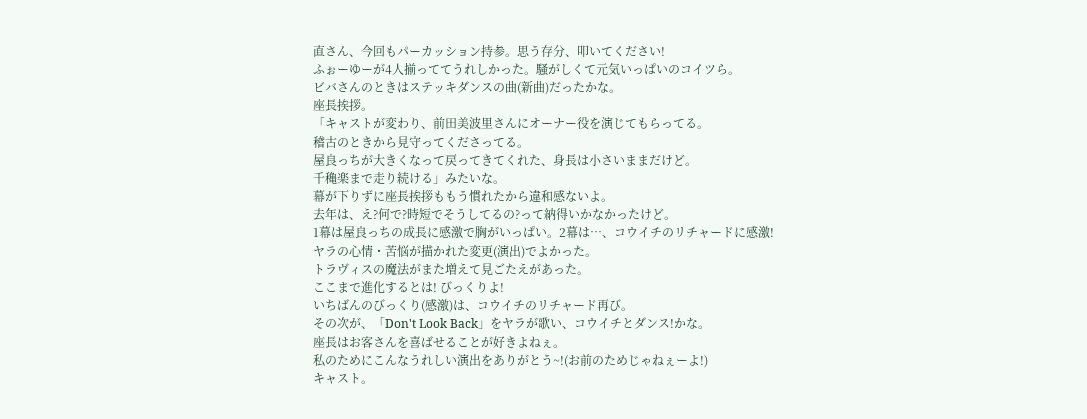直さん、今回もパーカッション持参。思う存分、叩いてください!
ふぉーゆーが4人揃っててうれしかった。騒がしくて元気いっぱいのコイツら。
ビバさんのときはステッキダンスの曲(新曲)だったかな。
座長挨拶。
「キャストが変わり、前田美波里さんにオーナー役を演じてもらってる。
稽古のときから見守ってくださってる。
屋良っちが大きくなって戻ってきてくれた、身長は小さいままだけど。
千穐楽まで走り続ける」みたいな。
幕が下りずに座長挨拶ももう慣れたから違和感ないよ。
去年は、え?何で?時短でそうしてるの?って納得いかなかったけど。
1幕は屋良っちの成長に感激で胸がいっぱい。2幕は…、コウイチのリチャードに感激!
ヤラの心情・苦悩が描かれた変更(演出)でよかった。
トラヴィスの魔法がまた増えて見ごたえがあった。
ここまで進化するとは! びっくりよ!
いちばんのびっくり(感激)は、コウイチのリチャード再び。
その次が、「Don't Look Back」をヤラが歌い、コウイチとダンス!かな。
座長はお客さんを喜ばせることが好きよねぇ。
私のためにこんなうれしい演出をありがとう~!(お前のためじゃねぇーよ!)
キャスト。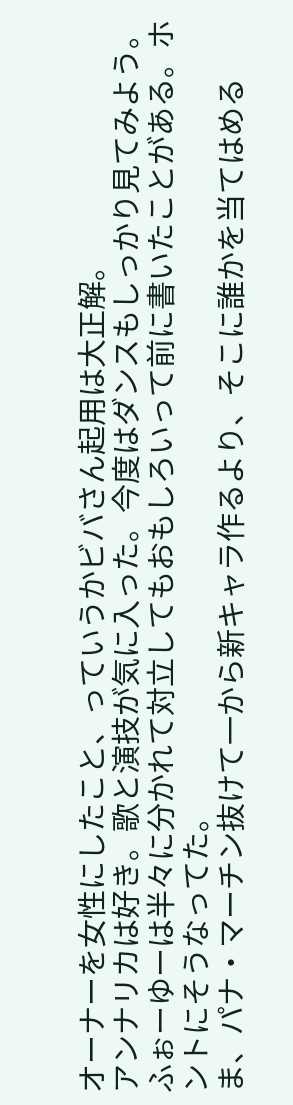オーナーを女性にしたこと、っていうかビバさん起用は大正解。
アンナリカは好き。歌と演技が気に入った。今度はダンスもしっかり見てみよう。
ふぉーゆーは半々に分かれて対立してもおもしろいって前に書いたことがある。ホントにそうなってた。
ま、パナ・マーチン抜けて一から新キャラ作るより、そこに誰かを当てはめる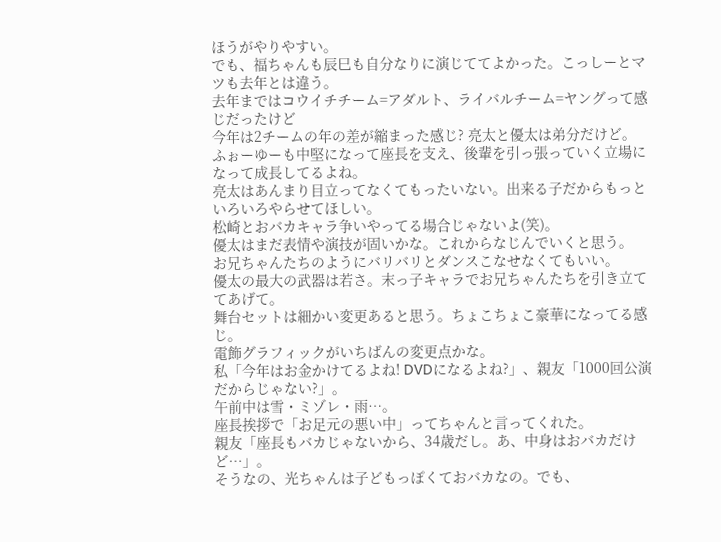ほうがやりやすい。
でも、福ちゃんも辰巳も自分なりに演じててよかった。こっしーとマツも去年とは違う。
去年まではコウイチチーム=アダルト、ライバルチーム=ヤングって感じだったけど
今年は2チームの年の差が縮まった感じ? 亮太と優太は弟分だけど。
ふぉーゆーも中堅になって座長を支え、後輩を引っ張っていく立場になって成長してるよね。
亮太はあんまり目立ってなくてもったいない。出来る子だからもっといろいろやらせてほしい。
松崎とおバカキャラ争いやってる場合じゃないよ(笑)。
優太はまだ表情や演技が固いかな。これからなじんでいくと思う。
お兄ちゃんたちのようにバリバリとダンスこなせなくてもいい。
優太の最大の武器は若さ。末っ子キャラでお兄ちゃんたちを引き立ててあげて。
舞台セットは細かい変更あると思う。ちょこちょこ豪華になってる感じ。
電飾グラフィックがいちばんの変更点かな。
私「今年はお金かけてるよね! DVDになるよね?」、親友「1000回公演だからじゃない?」。
午前中は雪・ミゾレ・雨…。
座長挨拶で「お足元の悪い中」ってちゃんと言ってくれた。
親友「座長もバカじゃないから、34歳だし。あ、中身はおバカだけど…」。
そうなの、光ちゃんは子どもっぽくておバカなの。でも、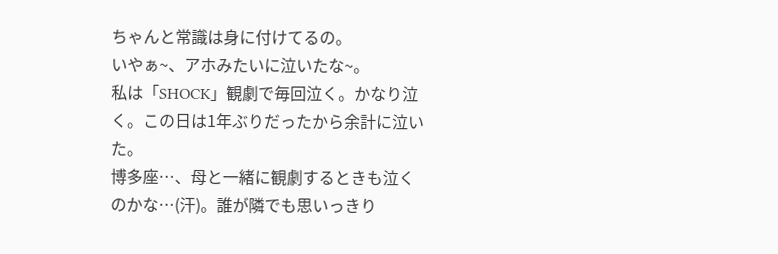ちゃんと常識は身に付けてるの。
いやぁ~、アホみたいに泣いたな~。
私は「SHOCK」観劇で毎回泣く。かなり泣く。この日は1年ぶりだったから余計に泣いた。
博多座…、母と一緒に観劇するときも泣くのかな…(汗)。誰が隣でも思いっきり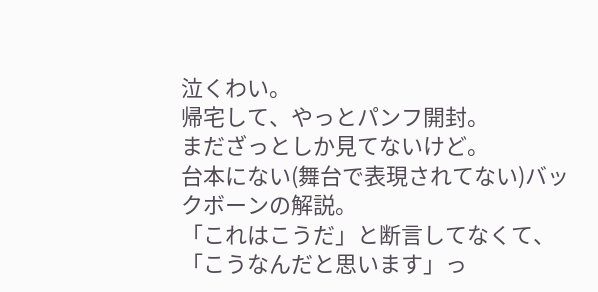泣くわい。
帰宅して、やっとパンフ開封。
まだざっとしか見てないけど。
台本にない(舞台で表現されてない)バックボーンの解説。
「これはこうだ」と断言してなくて、「こうなんだと思います」っ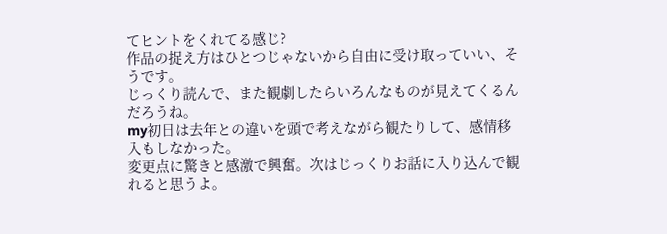てヒントをくれてる感じ?
作品の捉え方はひとつじゃないから自由に受け取っていい、そうです。
じっくり読んで、また観劇したらいろんなものが見えてくるんだろうね。
my初日は去年との違いを頭で考えながら観たりして、感情移入もしなかった。
変更点に驚きと感激で興奮。次はじっくりお話に入り込んで観れると思うよ。